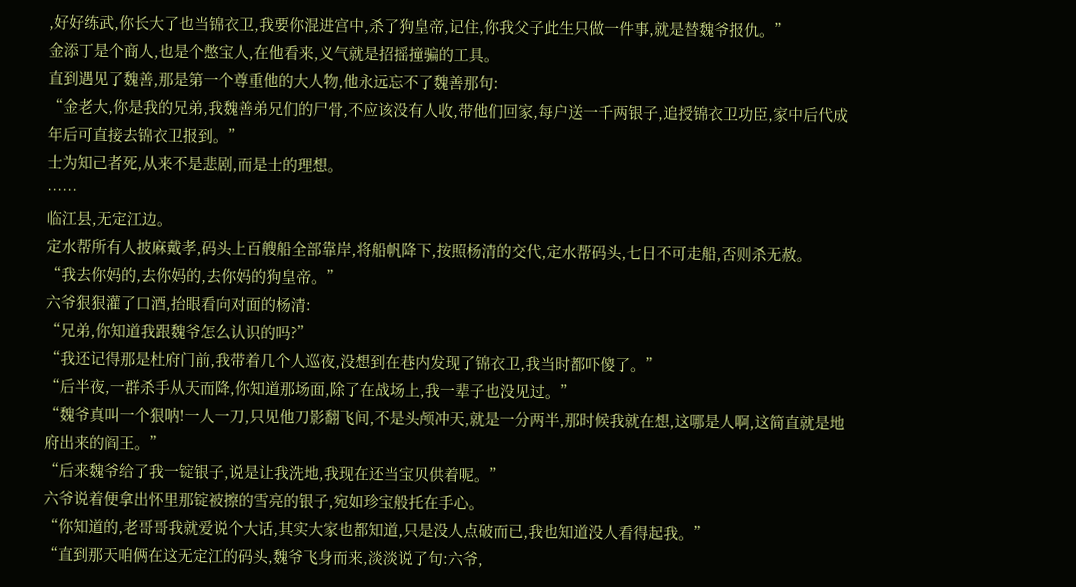,好好练武,你长大了也当锦衣卫,我要你混进宫中,杀了狗皇帝,记住,你我父子此生只做一件事,就是替魏爷报仇。”
金添丁是个商人,也是个憋宝人,在他看来,义气就是招摇撞骗的工具。
直到遇见了魏善,那是第一个尊重他的大人物,他永远忘不了魏善那句:
“金老大,你是我的兄弟,我魏善弟兄们的尸骨,不应该没有人收,带他们回家,每户送一千两银子,追授锦衣卫功臣,家中后代成年后可直接去锦衣卫报到。”
士为知己者死,从来不是悲剧,而是士的理想。
……
临江县,无定江边。
定水帮所有人披麻戴孝,码头上百艘船全部靠岸,将船帆降下,按照杨清的交代,定水帮码头,七日不可走船,否则杀无赦。
“我去你妈的,去你妈的,去你妈的狗皇帝。”
六爷狠狠灌了口酒,抬眼看向对面的杨清:
“兄弟,你知道我跟魏爷怎么认识的吗?”
“我还记得那是杜府门前,我带着几个人巡夜,没想到在巷内发现了锦衣卫,我当时都吓傻了。”
“后半夜,一群杀手从天而降,你知道那场面,除了在战场上,我一辈子也没见过。”
“魏爷真叫一个狠呐!一人一刀,只见他刀影翻飞间,不是头颅冲天,就是一分两半,那时候我就在想,这哪是人啊,这简直就是地府出来的阎王。”
“后来魏爷给了我一锭银子,说是让我洗地,我现在还当宝贝供着呢。”
六爷说着便拿出怀里那锭被擦的雪亮的银子,宛如珍宝般托在手心。
“你知道的,老哥哥我就爱说个大话,其实大家也都知道,只是没人点破而已,我也知道没人看得起我。”
“直到那天咱俩在这无定江的码头,魏爷飞身而来,淡淡说了句:六爷,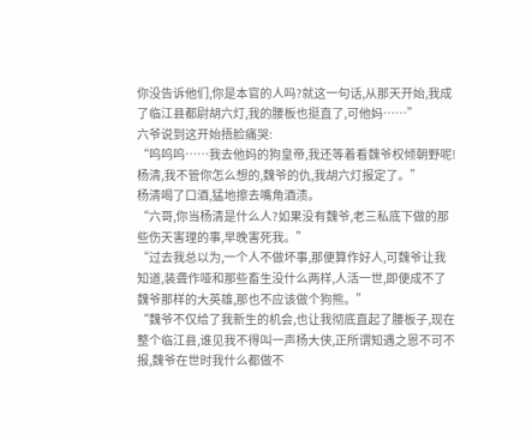你没告诉他们,你是本官的人吗?就这一句话,从那天开始,我成了临江县都尉胡六灯,我的腰板也挺直了,可他妈……”
六爷说到这开始捂脸痛哭:
“呜呜呜……我去他妈的狗皇帝,我还等着看魏爷权倾朝野呢!杨清,我不管你怎么想的,魏爷的仇,我胡六灯报定了。”
杨清喝了口酒,猛地擦去嘴角酒渍。
“六哥,你当杨清是什么人?如果没有魏爷,老三私底下做的那些伤天害理的事,早晚害死我。”
“过去我总以为,一个人不做坏事,那便算作好人,可魏爷让我知道,装聋作哑和那些畜生没什么两样,人活一世,即便成不了魏爷那样的大英雄,那也不应该做个狗熊。”
“魏爷不仅给了我新生的机会,也让我彻底直起了腰板子,现在整个临江县,谁见我不得叫一声杨大侠,正所谓知遇之恩不可不报,魏爷在世时我什么都做不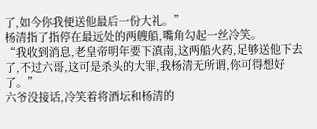了,如今你我便送他最后一份大礼。”
杨清指了指停在最远处的两艘船,嘴角勾起一丝冷笑。
“我收到消息,老皇帝明年要下滇南,这两船火药,足够送他下去了,不过六哥,这可是杀头的大罪,我杨清无所谓,你可得想好了。”
六爷没接话,冷笑着将酒坛和杨清的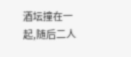酒坛撞在一起,随后二人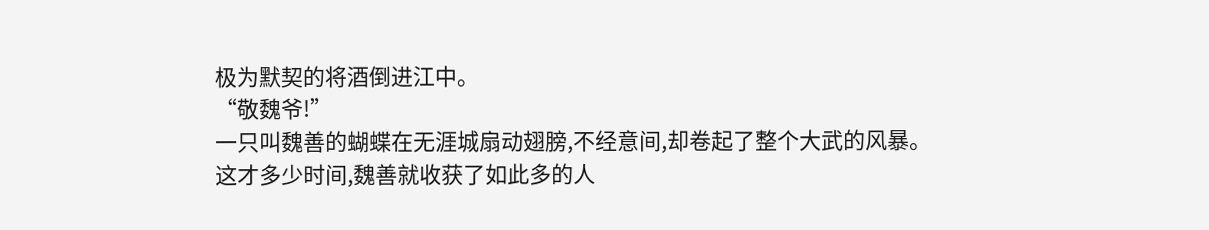极为默契的将酒倒进江中。
“敬魏爷!”
一只叫魏善的蝴蝶在无涯城扇动翅膀,不经意间,却卷起了整个大武的风暴。
这才多少时间,魏善就收获了如此多的人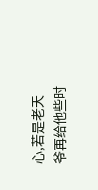心,若是老天爷再给他些时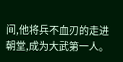间,他将兵不血刃的走进朝堂,成为大武第一人。